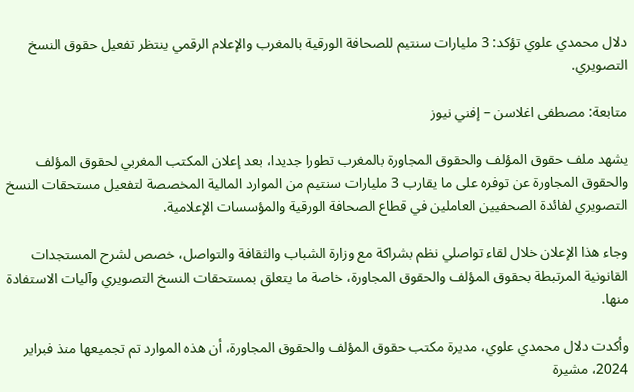دلال محمدي علوي تؤكد: 3 مليارات سنتيم للصحافة الورقية بالمغرب والإعلام الرقمي ينتظر تفعيل حقوق النسخ التصويري.

متابعة: مصطفى اغلاسن – إفني نيوز

يشهد ملف حقوق المؤلف والحقوق المجاورة بالمغرب تطورا جديدا، بعد إعلان المكتب المغربي لحقوق المؤلف والحقوق المجاورة عن توفره على ما يقارب 3 مليارات سنتيم من الموارد المالية المخصصة لتفعيل مستحقات النسخ التصويري لفائدة الصحفيين العاملين في قطاع الصحافة الورقية والمؤسسات الإعلامية.

وجاء هذا الإعلان خلال لقاء تواصلي نظم بشراكة مع وزارة الشباب والثقافة والتواصل، خصص لشرح المستجدات القانونية المرتبطة بحقوق المؤلف والحقوق المجاورة، خاصة ما يتعلق بمستحقات النسخ التصويري وآليات الاستفادة منها.

وأكدت دلال محمدي علوي، مديرة مكتب حقوق المؤلف والحقوق المجاورة، أن هذه الموارد تم تجميعها منذ فبراير 2024، مشيرة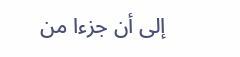إلى أن جزءا من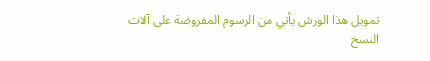تمويل هذا الورش يأتي من الرسوم المفروضة على آلات النسخ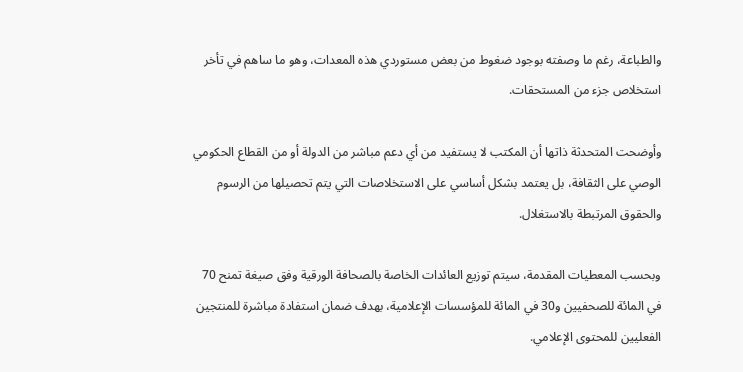والطباعة، رغم ما وصفته بوجود ضغوط من بعض مستوردي هذه المعدات، وهو ما ساهم في تأخر استخلاص جزء من المستحقات.

وأوضحت المتحدثة ذاتها أن المكتب لا يستفيد من أي دعم مباشر من الدولة أو من القطاع الحكومي الوصي على الثقافة، بل يعتمد بشكل أساسي على الاستخلاصات التي يتم تحصيلها من الرسوم والحقوق المرتبطة بالاستغلال.

وبحسب المعطيات المقدمة، سيتم توزيع العائدات الخاصة بالصحافة الورقية وفق صيغة تمنح 70 في المائة للصحفيين و30 في المائة للمؤسسات الإعلامية، بهدف ضمان استفادة مباشرة للمنتجين الفعليين للمحتوى الإعلامي.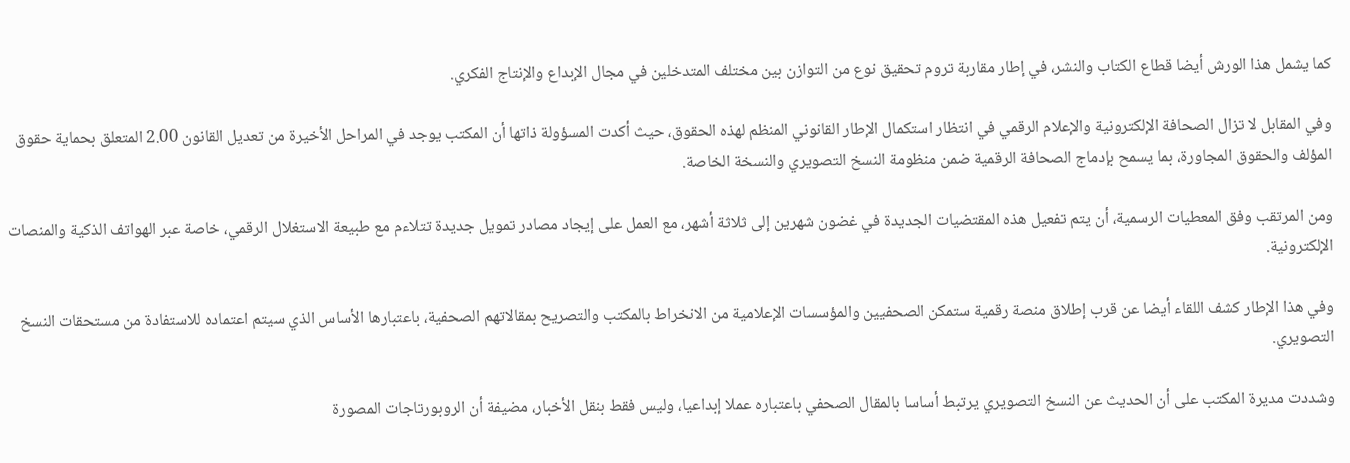كما يشمل هذا الورش أيضا قطاع الكتاب والنشر، في إطار مقاربة تروم تحقيق نوع من التوازن بين مختلف المتدخلين في مجال الإبداع والإنتاج الفكري.

وفي المقابل لا تزال الصحافة الإلكترونية والإعلام الرقمي في انتظار استكمال الإطار القانوني المنظم لهذه الحقوق، حيث أكدت المسؤولة ذاتها أن المكتب يوجد في المراحل الأخيرة من تعديل القانون 2.00 المتعلق بحماية حقوق المؤلف والحقوق المجاورة، بما يسمح بإدماج الصحافة الرقمية ضمن منظومة النسخ التصويري والنسخة الخاصة.

ومن المرتقب وفق المعطيات الرسمية، أن يتم تفعيل هذه المقتضيات الجديدة في غضون شهرين إلى ثلاثة أشهر، مع العمل على إيجاد مصادر تمويل جديدة تتلاءم مع طبيعة الاستغلال الرقمي، خاصة عبر الهواتف الذكية والمنصات الإلكترونية.

وفي هذا الإطار كشف اللقاء أيضا عن قرب إطلاق منصة رقمية ستمكن الصحفيين والمؤسسات الإعلامية من الانخراط بالمكتب والتصريح بمقالاتهم الصحفية، باعتبارها الأساس الذي سيتم اعتماده للاستفادة من مستحقات النسخ التصويري.

وشددت مديرة المكتب على أن الحديث عن النسخ التصويري يرتبط أساسا بالمقال الصحفي باعتباره عملا إبداعيا، وليس فقط بنقل الأخبار، مضيفة أن الروبورتاجات المصورة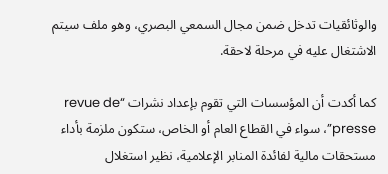والوثائقيات تدخل ضمن مجال السمعي البصري، وهو ملف سيتم الاشتغال عليه في مرحلة لاحقة.

كما أكدت أن المؤسسات التي تقوم بإعداد نشرات “revue de presse”، سواء في القطاع العام أو الخاص، ستكون ملزمة بأداء مستحقات مالية لفائدة المنابر الإعلامية، نظير استغلال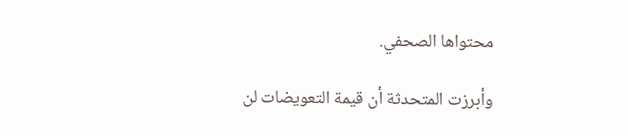محتواها الصحفي.

وأبرزت المتحدثة أن قيمة التعويضات لن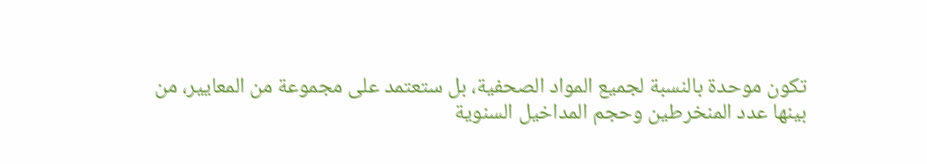تكون موحدة بالنسبة لجميع المواد الصحفية، بل ستعتمد على مجموعة من المعايير، من بينها عدد المنخرطين وحجم المداخيل السنوية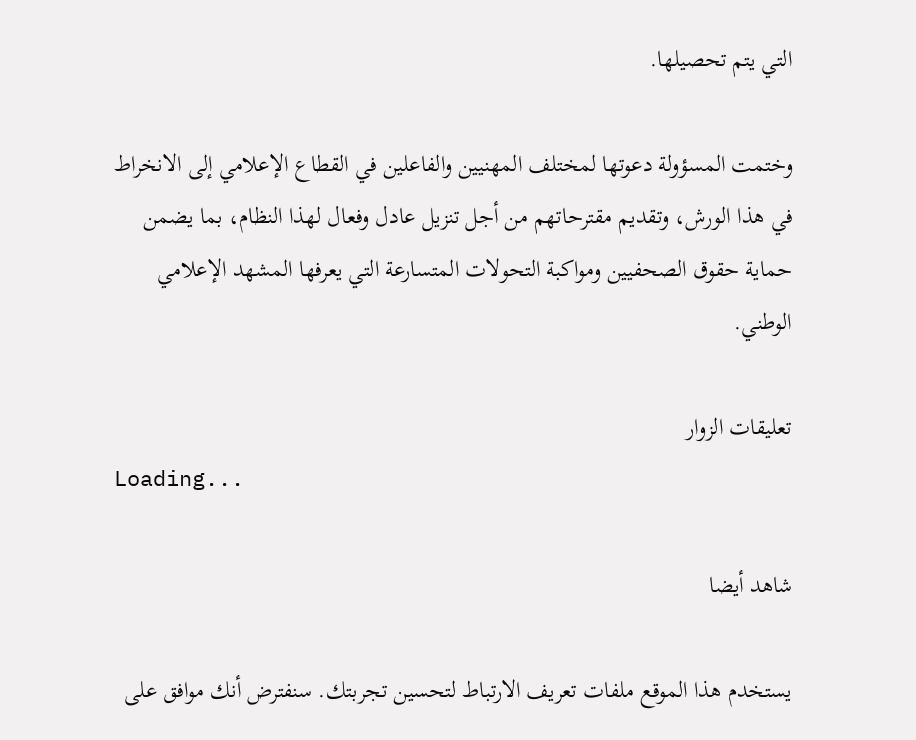التي يتم تحصيلها.

وختمت المسؤولة دعوتها لمختلف المهنيين والفاعلين في القطاع الإعلامي إلى الانخراط في هذا الورش، وتقديم مقترحاتهم من أجل تنزيل عادل وفعال لهذا النظام، بما يضمن حماية حقوق الصحفيين ومواكبة التحولات المتسارعة التي يعرفها المشهد الإعلامي الوطني.

تعليقات الزوار
Loading...

شاهد أيضا

يستخدم هذا الموقع ملفات تعريف الارتباط لتحسين تجربتك. سنفترض أنك موافق على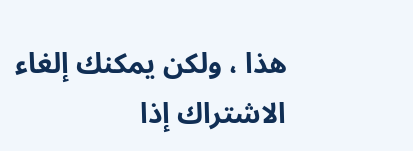هذا ، ولكن يمكنك إلغاء الاشتراك إذا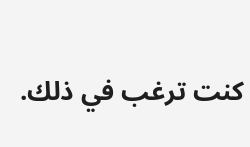كنت ترغب في ذلك.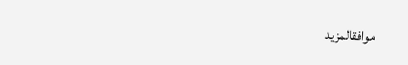موافقالمزيد